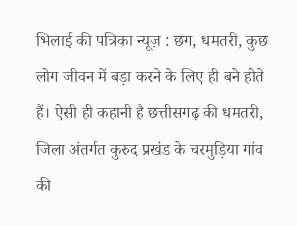भिलाई की पत्रिका न्यूज़ : छग, धमतरी, कुछ लोग जीवन में बड़ा करने के लिए ही बने होते हैं। ऐसी ही कहानी है छत्तीसगढ़ की धमतरी, जिला अंतर्गत कुरुद प्रखंड के चरमुड़िया गांव की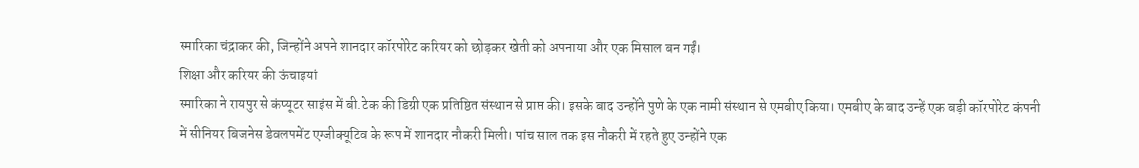स्मारिका चंद्राकर की, जिन्होंने अपने शानदार कॉरपोरेट करियर को छोड़कर खेती को अपनाया और एक मिसाल बन गईं।
शिक्षा और करियर की ऊंचाइयां
स्मारिका ने रायपुर से कंप्यूटर साइंस में बी.टेक की डिग्री एक प्रतिष्ठित संस्थान से प्राप्त की। इसके बाद उन्होंने पुणे के एक नामी संस्थान से एमबीए किया। एमबीए के बाद उन्हें एक बड़ी कॉरपोरेट कंपनी में सीनियर बिजनेस डेवलपमेंट एग्जीक्यूटिव के रूप में शानदार नौकरी मिली। पांच साल तक इस नौकरी में रहते हुए उन्होंने एक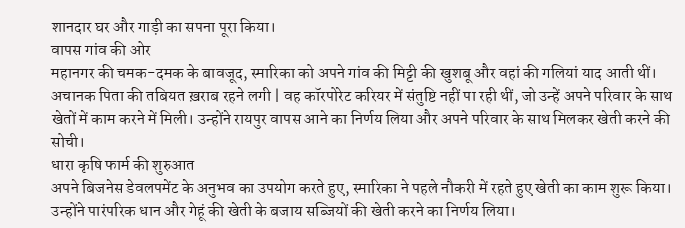शानदार घर और गाड़ी का सपना पूरा किया।
वापस गांव की ओर
महानगर की चमक-दमक के बावजूद, स्मारिका को अपने गांव की मिट्टी की खुशबू और वहां की गलियां याद आती थीं। अचानक पिता की तबियत ख़राब रहने लगी | वह कॉरपोरेट करियर में संतुष्टि नहीं पा रही थीं, जो उन्हें अपने परिवार के साथ खेतों में काम करने में मिली। उन्होंने रायपुर वापस आने का निर्णय लिया और अपने परिवार के साथ मिलकर खेती करने की सोची।
धारा कृषि फार्म की शुरुआत
अपने बिजनेस डेवलपमेंट के अनुभव का उपयोग करते हुए, स्मारिका ने पहले नौकरी में रहते हुए खेती का काम शुरू किया। उन्होंने पारंपरिक धान और गेहूं की खेती के बजाय सब्जियों की खेती करने का निर्णय लिया।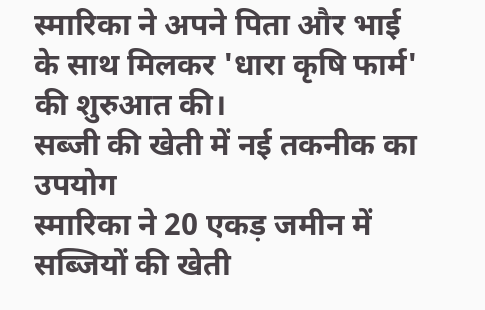स्मारिका ने अपने पिता और भाई के साथ मिलकर 'धारा कृषि फार्म' की शुरुआत की।
सब्जी की खेती में नई तकनीक का उपयोग
स्मारिका ने 20 एकड़ जमीन में सब्जियों की खेती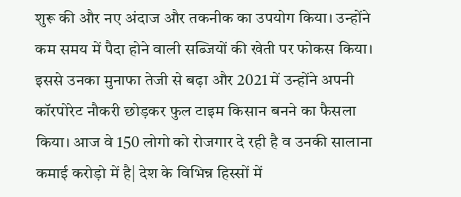शुरू की और नए अंदाज और तकनीक का उपयोग किया। उन्होंने कम समय में पैदा होने वाली सब्जियों की खेती पर फोकस किया। इससे उनका मुनाफा तेजी से बढ़ा और 2021 में उन्होंने अपनी कॉरपोरेट नौकरी छोड़कर फुल टाइम किसान बनने का फैसला किया। आज वे 150 लोगो को रोजगार दे रही है व उनकी सालाना कमाई करोड़ो में है| देश के विभिन्न हिस्सों में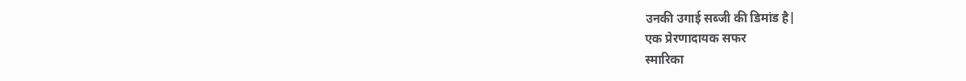उनकी उगाई सब्जी की डिमांड है|
एक प्रेरणादायक सफर
स्मारिका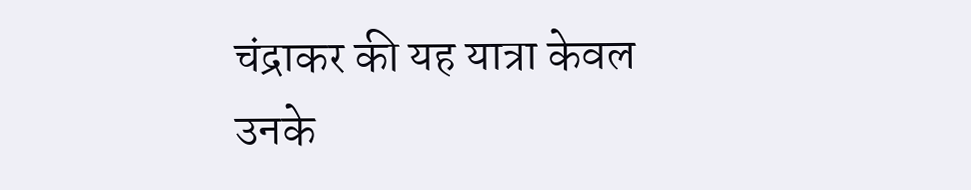चंद्राकर की यह यात्रा केवल उनके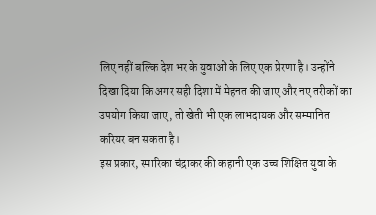लिए नहीं बल्कि देश भर के युवाओं के लिए एक प्रेरणा है। उन्होंने दिखा दिया कि अगर सही दिशा में मेहनत की जाए और नए तरीकों का उपयोग किया जाए, तो खेती भी एक लाभदायक और सम्मानित करियर बन सकता है।
इस प्रकार, स्मारिका चंद्राकर की कहानी एक उच्च शिक्षित युवा के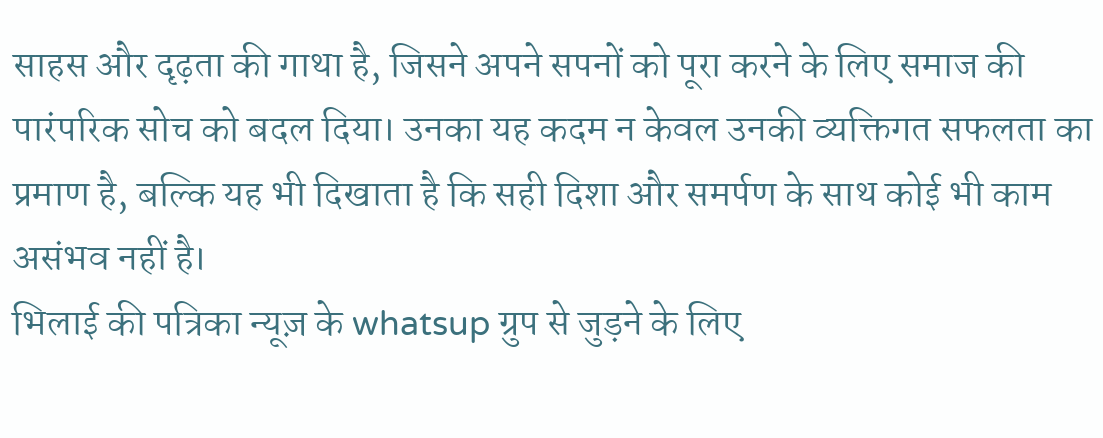साहस और दृढ़ता की गाथा है, जिसने अपने सपनों को पूरा करने के लिए समाज की पारंपरिक सोच को बदल दिया। उनका यह कदम न केवल उनकी व्यक्तिगत सफलता का प्रमाण है, बल्कि यह भी दिखाता है कि सही दिशा और समर्पण के साथ कोई भी काम असंभव नहीं है।
भिलाई की पत्रिका न्यूज़ के whatsup ग्रुप से जुड़ने के लिए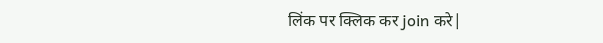लिंक पर क्लिक कर join करे|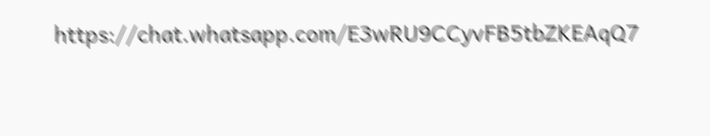https://chat.whatsapp.com/E3wRU9CCyvFB5tbZKEAqQ7